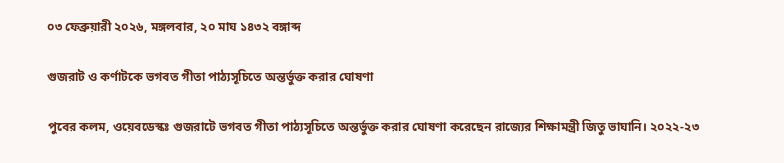০৩ ফেব্রুয়ারী ২০২৬, মঙ্গলবার, ২০ মাঘ ১৪৩২ বঙ্গাব্দ

গুজরাট ও কর্ণাটকে ভগবত গীতা পাঠ্যসূচিতে অন্তর্ভুক্ত করার ঘোষণা

পুবের কলম, ওয়েবডেস্কঃ গুজরাটে ভগবত গীতা পাঠ্যসূচিতে অন্তর্ভুক্ত করার ঘোষণা করেছেন রাজ্যের শিক্ষামন্ত্রী জিতু ভাঘানি। ২০২২-২৩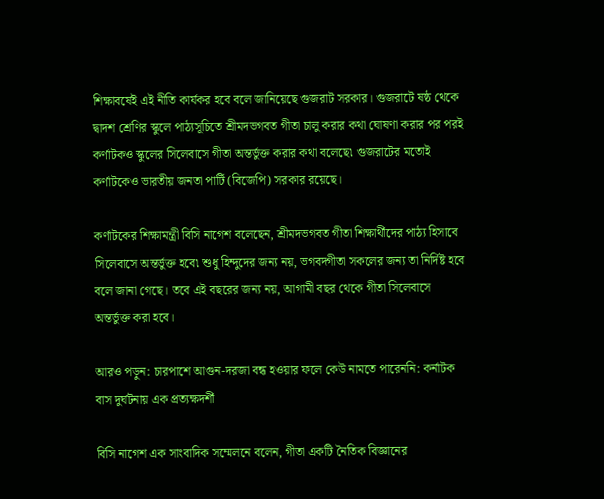শিক্ষাবর্ষেই এই নীতি কার্যকর হবে বলে জানিয়েছে গুজরাট সরকার। গুজরাটে ষষ্ঠ থেকে দ্বাদশ শ্রেণির স্কুলে পাঠ্যসূচিতে শ্রীমদভগবত গীতা চালু করার কথা ঘোষণা করার পর পরই কর্ণাটকও স্কুলের সিলেবাসে গীতা অন্তর্ভুক্ত করার কথা বলেছে৷ গুজরাটের মতোই কর্ণাটকেও ভারতীয় জনতা পার্টি (বিজেপি) সরকার রয়েছে।

কর্ণাটকের শিক্ষামন্ত্রী বিসি নাগেশ বলেছেন, শ্রীমদভগবত গীতা শিক্ষার্থীদের পাঠ্য হিসাবে সিলেবাসে অন্তর্ভুক্ত হবে৷ শুধু হিন্দুদের জন্য নয়, ভগবদ্গীতা সকলের জন্য তা নির্দিষ্ট হবে বলে জানা গেছে। তবে এই বছরের জন্য নয়, আগামী বছর থেকে গীতা সিলেবাসে অন্তর্ভুক্ত করা হবে।

আরও পড়ুন: চারপাশে আগুন-দরজা বন্ধ হওয়ার ফলে কেউ নামতে পারেননি: কর্নাটক বাস দুর্ঘটনায় এক প্রত্যক্ষদর্শী

বিসি নাগেশ এক সাংবাদিক সম্মেলনে বলেন, গীতা একটি নৈতিক বিজ্ঞানের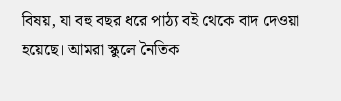বিষয়, যা বহু বছর ধরে পাঠ্য বই থেকে বাদ দেওয়া হয়েছে। আমরা স্কুলে নৈতিক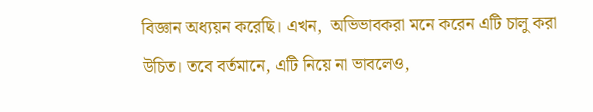বিজ্ঞান অধ্যয়ন করেছি। এখন,  অভিভাবকরা মনে করেন এটি চালু করা উচিত। তবে বর্তমানে, এটি নিয়ে না ভাবলেও,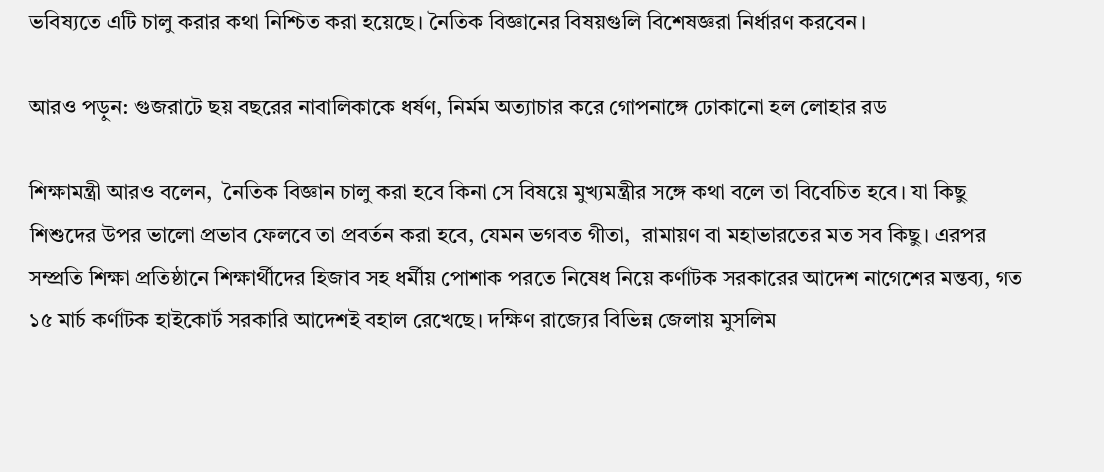ভবিষ্যতে এটি চালু করার কথা নিশ্চিত করা হয়েছে। নৈতিক বিজ্ঞানের বিষয়গুলি বিশেষজ্ঞরা নির্ধারণ করবেন।

আরও পড়ুন: গুজরাটে ছয় বছরের নাবালিকাকে ধর্ষণ, নির্মম অত্যাচার করে গোপনাঙ্গে ঢোকানো হল লোহার রড

শিক্ষামন্ত্রী আরও বলেন,  নৈতিক বিজ্ঞান চালু করা হবে কিনা সে বিষয়ে মুখ্যমন্ত্রীর সঙ্গে কথা বলে তা বিবেচিত হবে। যা কিছু শিশুদের উপর ভালো প্রভাব ফেলবে তা প্রবর্তন করা হবে, যেমন ভগবত গীতা,  রামায়ণ বা মহাভারতের মত সব কিছু। এরপর সম্প্রতি শিক্ষা প্রতিষ্ঠানে শিক্ষার্থীদের হিজাব সহ ধর্মীয় পোশাক পরতে নিষেধ নিয়ে কর্ণাটক সরকারের আদেশ নাগেশের মন্তব্য, গত ১৫ মার্চ কর্ণাটক হাইকোর্ট সরকারি আদেশই বহাল রেখেছে। দক্ষিণ রাজ্যের বিভিন্ন জেলায় মুসলিম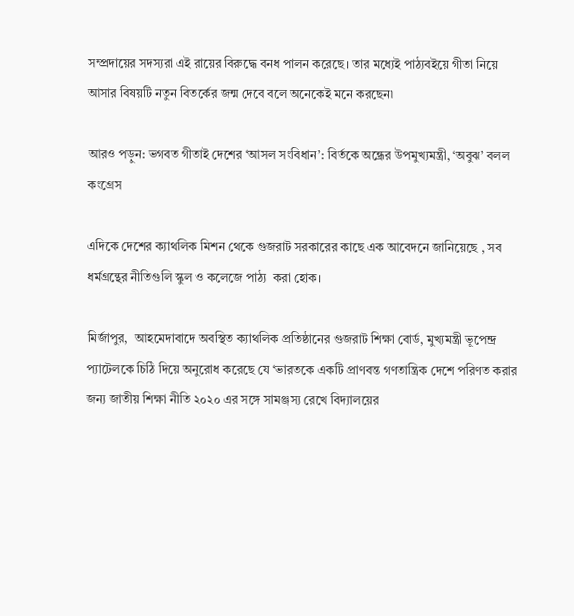সম্প্রদায়ের সদস্যরা এই রায়ের বিরুদ্ধে বনধ পালন করেছে। তার মধ্যেই পাঠ্যবইয়ে গীতা নিয়ে আসার বিষয়টি নতুন বিতর্কের জন্ম দেবে বলে অনেকেই মনে করছেন৷

আরও পড়ুন: ভগবত গীতাই দেশের ‘আসল সংবিধান’: বির্তকে অন্ধ্রের উপমুখ্যমন্ত্রী, ‘অবুঝ’ বলল কংগ্রেস

এদিকে দেশের ক্যাথলিক মিশন থেকে গুজরাট সরকারের কাছে এক আবেদনে জানিয়েছে , সব ধর্মগ্রন্থের নীতিগুলি স্কুল ও কলেজে পাঠ্য  করা হোক।

মির্জাপুর,  আহমেদাবাদে অবস্থিত ক্যাথলিক প্রতিষ্ঠানের গুজরাট শিক্ষা বোর্ড, মুখ্যমন্ত্রী ভূপেন্দ্র প্যাটেলকে চিঠি দিয়ে অনুরোধ করেছে যে ‘ভারতকে একটি প্রাণবন্ত গণতান্ত্রিক দেশে পরিণত করার জন্য জাতীয় শিক্ষা নীতি ২০২০ এর সঙ্গে সামঞ্জস্য রেখে বিদ্যালয়ের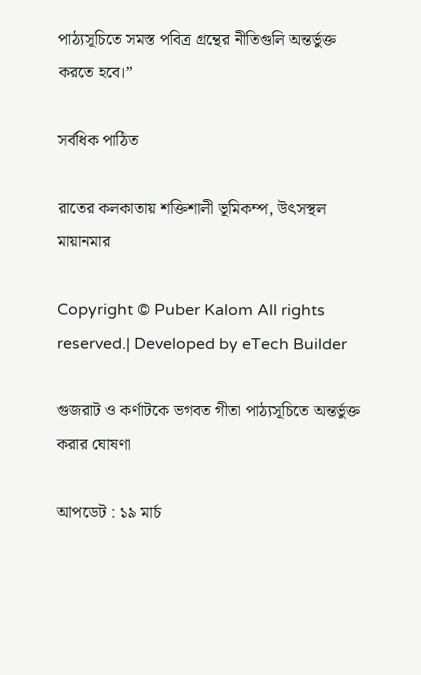পাঠ্যসূচিতে সমস্ত পবিত্র গ্রন্থের নীতিগুলি অন্তর্ভুক্ত করতে হবে।”

সর্বধিক পাঠিত

রাতের কলকাতায় শক্তিশালী ভূমিকম্প, উৎসস্থল মায়ানমার

Copyright © Puber Kalom All rights reserved.| Developed by eTech Builder

গুজরাট ও কর্ণাটকে ভগবত গীতা পাঠ্যসূচিতে অন্তর্ভুক্ত করার ঘোষণা

আপডেট : ১৯ মার্চ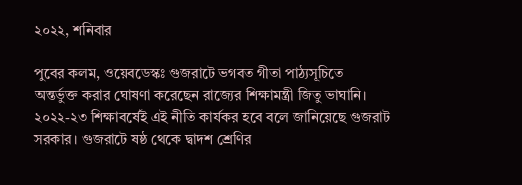২০২২, শনিবার

পুবের কলম, ওয়েবডেস্কঃ গুজরাটে ভগবত গীতা পাঠ্যসূচিতে অন্তর্ভুক্ত করার ঘোষণা করেছেন রাজ্যের শিক্ষামন্ত্রী জিতু ভাঘানি। ২০২২-২৩ শিক্ষাবর্ষেই এই নীতি কার্যকর হবে বলে জানিয়েছে গুজরাট সরকার। গুজরাটে ষষ্ঠ থেকে দ্বাদশ শ্রেণির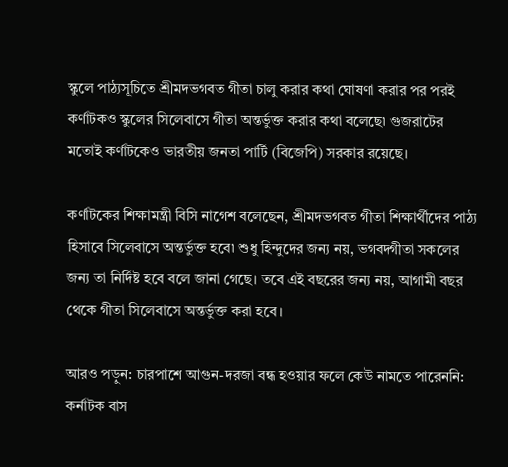স্কুলে পাঠ্যসূচিতে শ্রীমদভগবত গীতা চালু করার কথা ঘোষণা করার পর পরই কর্ণাটকও স্কুলের সিলেবাসে গীতা অন্তর্ভুক্ত করার কথা বলেছে৷ গুজরাটের মতোই কর্ণাটকেও ভারতীয় জনতা পার্টি (বিজেপি) সরকার রয়েছে।

কর্ণাটকের শিক্ষামন্ত্রী বিসি নাগেশ বলেছেন, শ্রীমদভগবত গীতা শিক্ষার্থীদের পাঠ্য হিসাবে সিলেবাসে অন্তর্ভুক্ত হবে৷ শুধু হিন্দুদের জন্য নয়, ভগবদ্গীতা সকলের জন্য তা নির্দিষ্ট হবে বলে জানা গেছে। তবে এই বছরের জন্য নয়, আগামী বছর থেকে গীতা সিলেবাসে অন্তর্ভুক্ত করা হবে।

আরও পড়ুন: চারপাশে আগুন-দরজা বন্ধ হওয়ার ফলে কেউ নামতে পারেননি: কর্নাটক বাস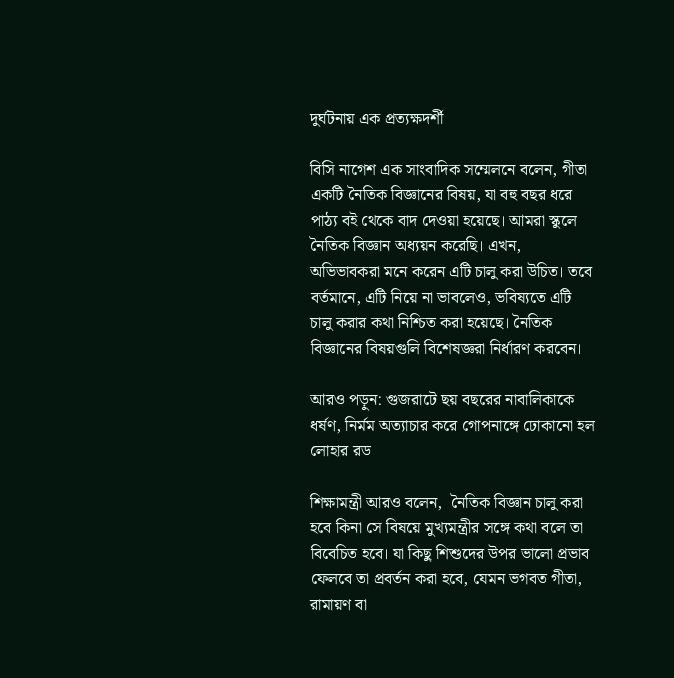দুর্ঘটনায় এক প্রত্যক্ষদর্শী

বিসি নাগেশ এক সাংবাদিক সম্মেলনে বলেন, গীতা একটি নৈতিক বিজ্ঞানের বিষয়, যা বহু বছর ধরে পাঠ্য বই থেকে বাদ দেওয়া হয়েছে। আমরা স্কুলে নৈতিক বিজ্ঞান অধ্যয়ন করেছি। এখন,  অভিভাবকরা মনে করেন এটি চালু করা উচিত। তবে বর্তমানে, এটি নিয়ে না ভাবলেও, ভবিষ্যতে এটি চালু করার কথা নিশ্চিত করা হয়েছে। নৈতিক বিজ্ঞানের বিষয়গুলি বিশেষজ্ঞরা নির্ধারণ করবেন।

আরও পড়ুন: গুজরাটে ছয় বছরের নাবালিকাকে ধর্ষণ, নির্মম অত্যাচার করে গোপনাঙ্গে ঢোকানো হল লোহার রড

শিক্ষামন্ত্রী আরও বলেন,  নৈতিক বিজ্ঞান চালু করা হবে কিনা সে বিষয়ে মুখ্যমন্ত্রীর সঙ্গে কথা বলে তা বিবেচিত হবে। যা কিছু শিশুদের উপর ভালো প্রভাব ফেলবে তা প্রবর্তন করা হবে, যেমন ভগবত গীতা,  রামায়ণ বা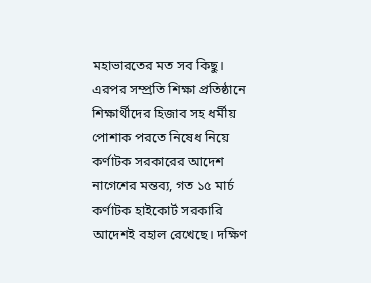মহাভারতের মত সব কিছু। এরপর সম্প্রতি শিক্ষা প্রতিষ্ঠানে শিক্ষার্থীদের হিজাব সহ ধর্মীয় পোশাক পরতে নিষেধ নিয়ে কর্ণাটক সরকারের আদেশ নাগেশের মন্তব্য, গত ১৫ মার্চ কর্ণাটক হাইকোর্ট সরকারি আদেশই বহাল রেখেছে। দক্ষিণ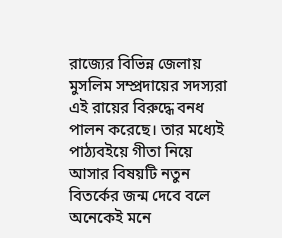রাজ্যের বিভিন্ন জেলায় মুসলিম সম্প্রদায়ের সদস্যরা এই রায়ের বিরুদ্ধে বনধ পালন করেছে। তার মধ্যেই পাঠ্যবইয়ে গীতা নিয়ে আসার বিষয়টি নতুন বিতর্কের জন্ম দেবে বলে অনেকেই মনে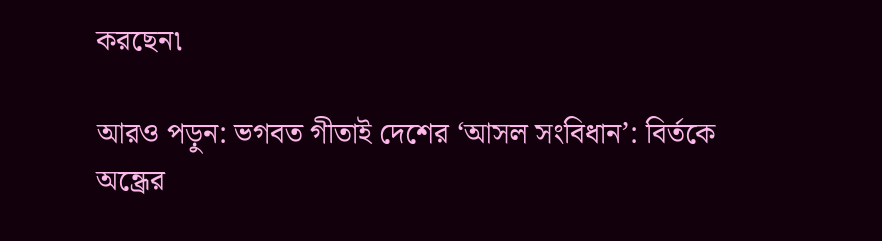করছেন৷

আরও পড়ুন: ভগবত গীতাই দেশের ‘আসল সংবিধান’: বির্তকে অন্ধ্রের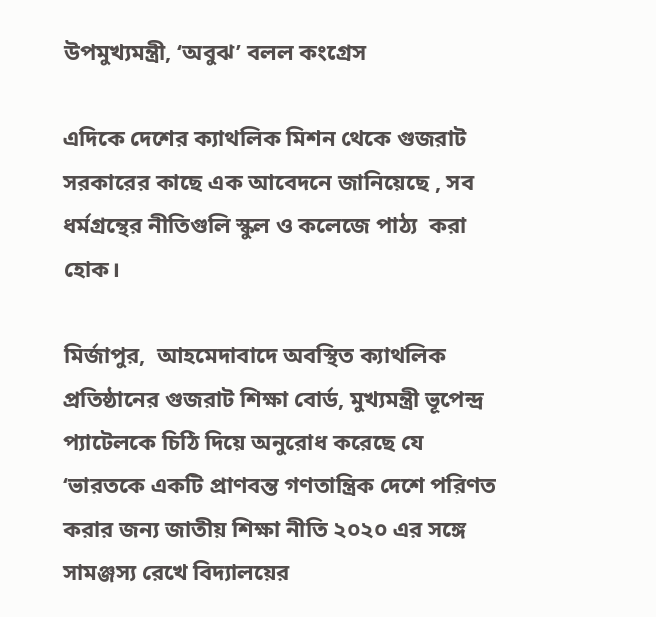উপমুখ্যমন্ত্রী, ‘অবুঝ’ বলল কংগ্রেস

এদিকে দেশের ক্যাথলিক মিশন থেকে গুজরাট সরকারের কাছে এক আবেদনে জানিয়েছে , সব ধর্মগ্রন্থের নীতিগুলি স্কুল ও কলেজে পাঠ্য  করা হোক।

মির্জাপুর,  আহমেদাবাদে অবস্থিত ক্যাথলিক প্রতিষ্ঠানের গুজরাট শিক্ষা বোর্ড, মুখ্যমন্ত্রী ভূপেন্দ্র প্যাটেলকে চিঠি দিয়ে অনুরোধ করেছে যে ‘ভারতকে একটি প্রাণবন্ত গণতান্ত্রিক দেশে পরিণত করার জন্য জাতীয় শিক্ষা নীতি ২০২০ এর সঙ্গে সামঞ্জস্য রেখে বিদ্যালয়ের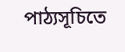পাঠ্যসূচিতে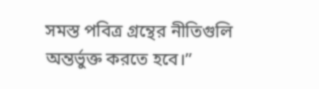সমস্ত পবিত্র গ্রন্থের নীতিগুলি অন্তর্ভুক্ত করতে হবে।”